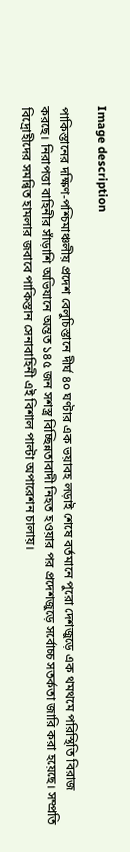Image description

পাকিস্তানের দক্ষিণ-পশ্চিমাঞ্চলীয় প্রদেশ বেলুচিস্তানে দীর্ঘ ৪০ ঘণ্টার এক ভয়াবহ লড়াই শেষে বর্তমানে পুরো দেশজুড়ে এক থমথমে পরিস্থিতি বিরাজ করছে। নিরাপত্তা বাহিনীর সাঁড়াশি অভিযানে অন্তত ১৪৫ জন সশস্ত্র বিচ্ছিন্নতাবাদী নিহত হওয়ার পর প্রদেশজুড়ে সর্বোচ্চ সতর্কতা জারি করা হয়েছে। সম্প্রতি বিদ্রোহীদের সমন্বিত হামলার জবাবে পাকিস্তান সেনাবাহিনী এই বিশাল পাল্টা অপারেশন চালায়।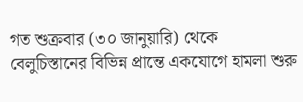গত শুক্রবার (৩০ জানুয়ারি) থেকে বেলুচিস্তানের বিভিন্ন প্রান্তে একযোগে হামলা শুরু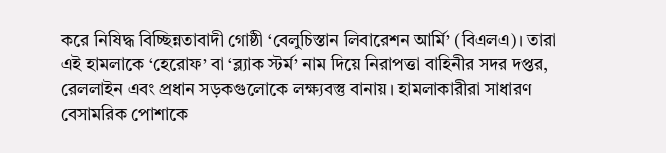করে নিষিদ্ধ বিচ্ছিন্নতাবাদী গোষ্ঠী ‘বেলুচিস্তান লিবারেশন আর্মি’ (বিএলএ)। তারা এই হামলাকে ‘হেরোফ’ বা ‘ব্ল্যাক স্টর্ম’ নাম দিয়ে নিরাপত্তা বাহিনীর সদর দপ্তর, রেললাইন এবং প্রধান সড়কগুলোকে লক্ষ্যবস্তু বানায়। হামলাকারীরা সাধারণ বেসামরিক পোশাকে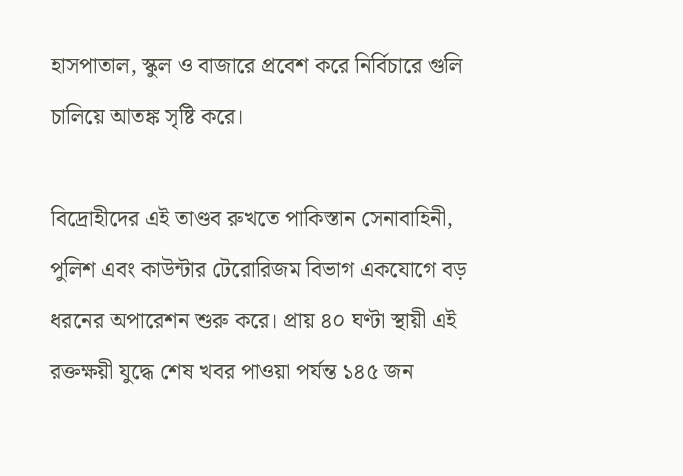হাসপাতাল, স্কুল ও বাজারে প্রবেশ করে নির্বিচারে গুলি চালিয়ে আতঙ্ক সৃষ্টি করে।

বিদ্রোহীদের এই তাণ্ডব রুখতে পাকিস্তান সেনাবাহিনী, পুলিশ এবং কাউন্টার টেরোরিজম বিভাগ একযোগে বড় ধরনের অপারেশন শুরু করে। প্রায় ৪০ ঘণ্টা স্থায়ী এই রক্তক্ষয়ী যুদ্ধে শেষ খবর পাওয়া পর্যন্ত ১৪৫ জন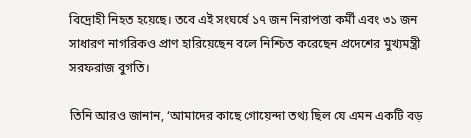বিদ্রোহী নিহত হয়েছে। তবে এই সংঘর্ষে ১৭ জন নিরাপত্তা কর্মী এবং ৩১ জন সাধারণ নাগরিকও প্রাণ হারিয়েছেন বলে নিশ্চিত করেছেন প্রদেশের মুখ্যমন্ত্রী সরফরাজ বুগতি।

তিনি আরও জানান, ‘আমাদের কাছে গোয়েন্দা তথ্য ছিল যে এমন একটি বড়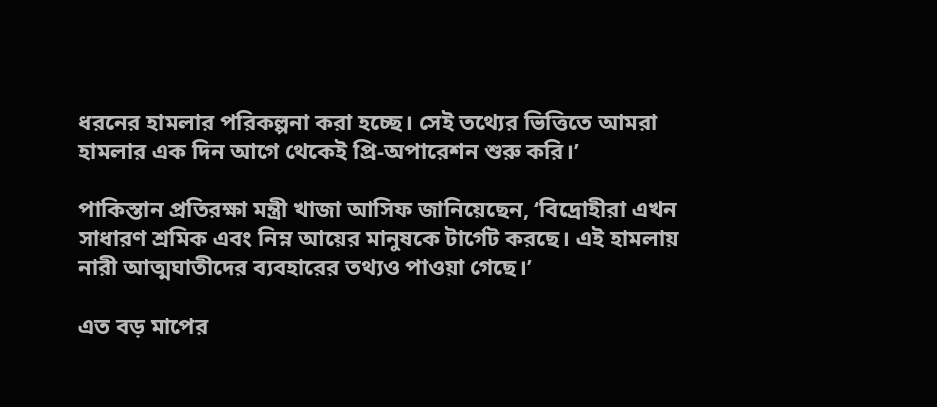ধরনের হামলার পরিকল্পনা করা হচ্ছে। সেই তথ্যের ভিত্তিতে আমরা হামলার এক দিন আগে থেকেই প্রি-অপারেশন শুরু করি।’

পাকিস্তান প্রতিরক্ষা মন্ত্রী খাজা আসিফ জানিয়েছেন, ‘বিদ্রোহীরা এখন সাধারণ শ্রমিক এবং নিম্ন আয়ের মানুষকে টার্গেট করছে। এই হামলায় নারী আত্মঘাতীদের ব্যবহারের তথ্যও পাওয়া গেছে।’

এত বড় মাপের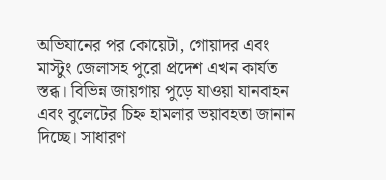অভিযানের পর কোয়েটা, গোয়াদর এবং মাস্টুং জেলাসহ পুরো প্রদেশ এখন কার্যত স্তব্ধ। বিভিন্ন জায়গায় পুড়ে যাওয়া যানবাহন এবং বুলেটের চিহ্ন হামলার ভয়াবহতা জানান দিচ্ছে। সাধারণ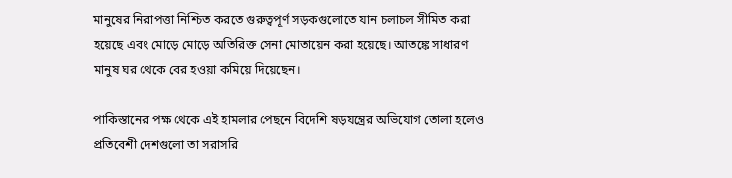মানুষের নিরাপত্তা নিশ্চিত করতে গুরুত্বপূর্ণ সড়কগুলোতে যান চলাচল সীমিত করা হয়েছে এবং মোড়ে মোড়ে অতিরিক্ত সেনা মোতায়েন করা হয়েছে। আতঙ্কে সাধারণ মানুষ ঘর থেকে বের হওয়া কমিয়ে দিয়েছেন।

পাকিস্তানের পক্ষ থেকে এই হামলার পেছনে বিদেশি ষড়যন্ত্রের অভিযোগ তোলা হলেও প্রতিবেশী দেশগুলো তা সরাসরি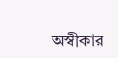অস্বীকার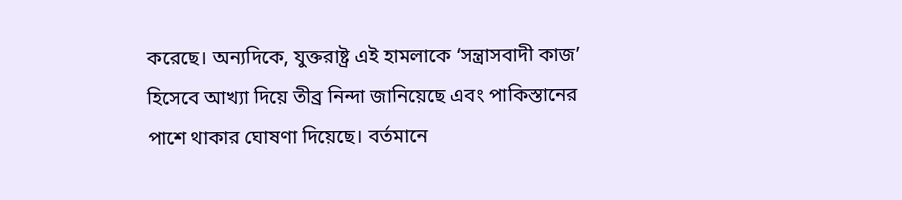করেছে। অন্যদিকে, যুক্তরাষ্ট্র এই হামলাকে ‘সন্ত্রাসবাদী কাজ’ হিসেবে আখ্যা দিয়ে তীব্র নিন্দা জানিয়েছে এবং পাকিস্তানের পাশে থাকার ঘোষণা দিয়েছে। বর্তমানে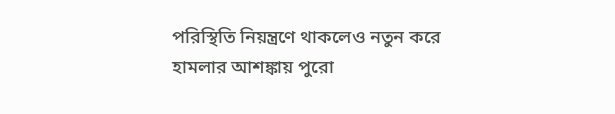পরিস্থিতি নিয়ন্ত্রণে থাকলেও নতুন করে হামলার আশঙ্কায় পুরো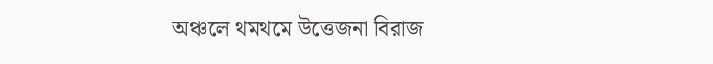অঞ্চলে থমথমে উত্তেজনা বিরাজ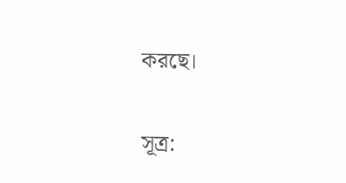করছে।

সূত্র: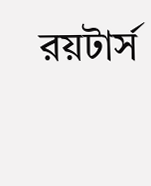রয়টার্স